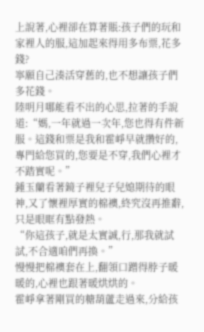上說著,心裡卻在算著賬:孩子們的玩和家裡人的服,這加起來得用多布票,花多錢?
寧願自己湊活穿舊的,也不想讓孩子們多花錢。
陸明月哪能看不出的心思,拉著的手說道:“媽,一年就過一次年,您也得有件新服。這錢和票是我和霍崢早就攢好的,專門給您買的,您要是不穿,我們心裡才不踏實呢。”
鍾玉蘭看著鏡子裡兒子兒媳期待的眼神,又了懷裡厚實的棉襖,終究沒再推辭,只是眼眶有點發熱。
“你這孩子,就是太實誠,行,那我就試試,不合適咱們再換。”
慢慢把棉襖套在上,翻領口蹭得脖子暖暖的,心裡也跟著暖烘烘的。
霍崢拿著剛買的糖葫蘆走過來,分給孩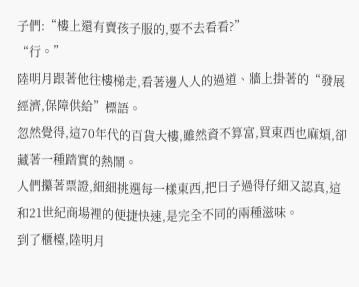子們:“樓上還有賣孩子服的,要不去看看?”
“行。”
陸明月跟著他往樓梯走,看著邊人人的過道、牆上掛著的“發展經濟,保障供給”標語。
忽然覺得,這70年代的百貨大樓,雖然資不算富,買東西也麻煩,卻藏著一種踏實的熱鬧。
人們攥著票證,細細挑選每一樣東西,把日子過得仔細又認真,這和21世紀商場裡的便捷快速,是完全不同的兩種滋味。
到了櫃檯,陸明月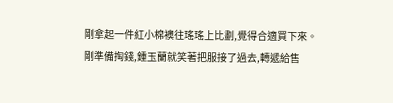剛拿起一件紅小棉襖往瑤瑤上比劃,覺得合適買下來。
剛準備掏錢,鍾玉蘭就笑著把服接了過去,轉遞給售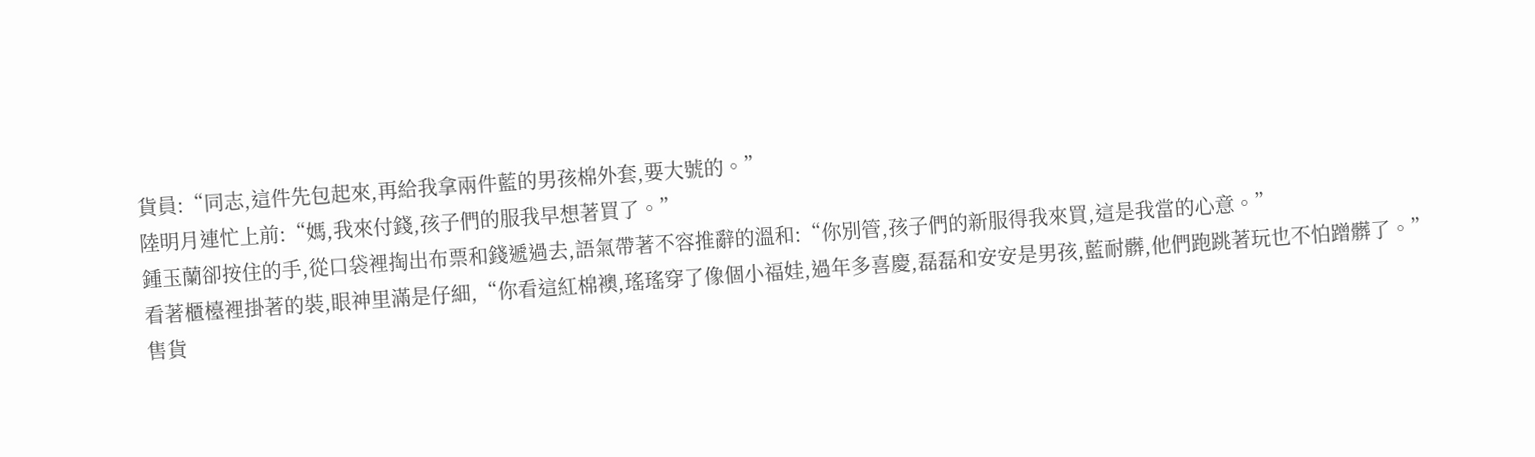貨員:“同志,這件先包起來,再給我拿兩件藍的男孩棉外套,要大號的。”
陸明月連忙上前:“媽,我來付錢,孩子們的服我早想著買了。”
鍾玉蘭卻按住的手,從口袋裡掏出布票和錢遞過去,語氣帶著不容推辭的溫和:“你別管,孩子們的新服得我來買,這是我當的心意。”
看著櫃檯裡掛著的裝,眼神里滿是仔細,“你看這紅棉襖,瑤瑤穿了像個小福娃,過年多喜慶,磊磊和安安是男孩,藍耐髒,他們跑跳著玩也不怕蹭髒了。”
售貨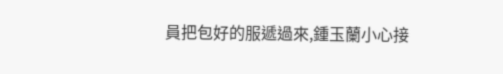員把包好的服遞過來,鍾玉蘭小心接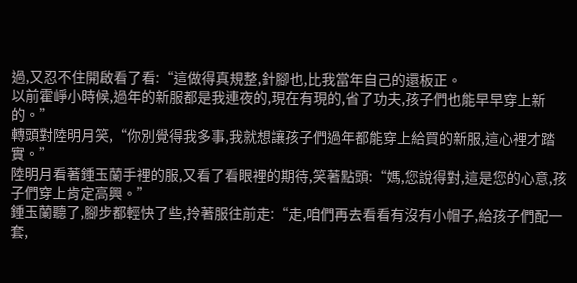過,又忍不住開啟看了看:“這做得真規整,針腳也,比我當年自己的還板正。
以前霍崢小時候,過年的新服都是我連夜的,現在有現的,省了功夫,孩子們也能早早穿上新的。”
轉頭對陸明月笑,“你別覺得我多事,我就想讓孩子們過年都能穿上給買的新服,這心裡才踏實。”
陸明月看著鍾玉蘭手裡的服,又看了看眼裡的期待,笑著點頭:“媽,您說得對,這是您的心意,孩子們穿上肯定高興。”
鍾玉蘭聽了,腳步都輕快了些,拎著服往前走:“走,咱們再去看看有沒有小帽子,給孩子們配一套,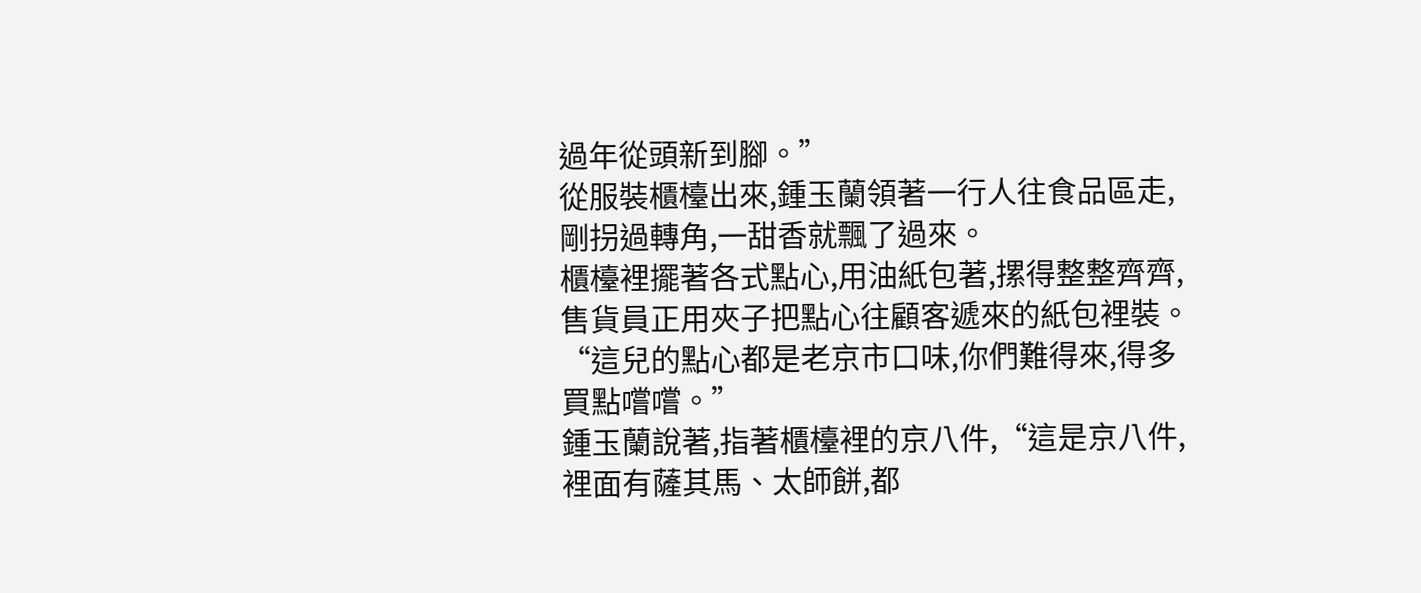過年從頭新到腳。”
從服裝櫃檯出來,鍾玉蘭領著一行人往食品區走,剛拐過轉角,一甜香就飄了過來。
櫃檯裡擺著各式點心,用油紙包著,摞得整整齊齊,售貨員正用夾子把點心往顧客遞來的紙包裡裝。
“這兒的點心都是老京市口味,你們難得來,得多買點嚐嚐。”
鍾玉蘭說著,指著櫃檯裡的京八件,“這是京八件,裡面有薩其馬、太師餅,都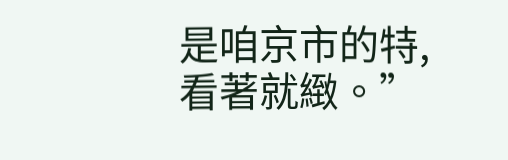是咱京市的特,看著就緻。”